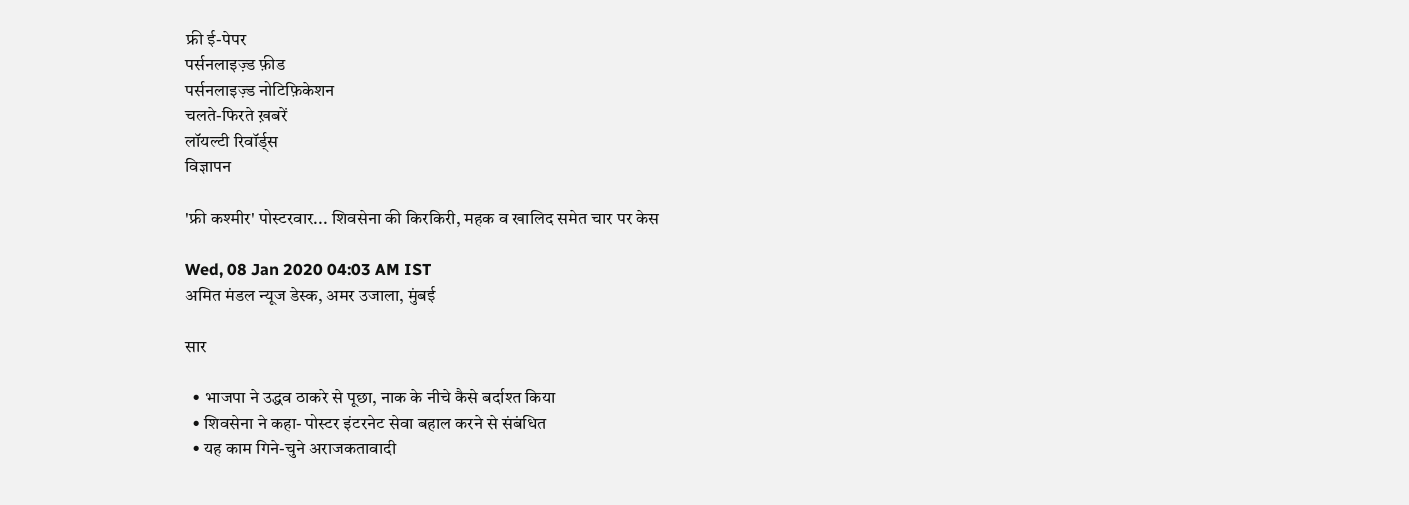फ्री ई-पेपर
पर्सनलाइज़्ड फ़ीड
पर्सनलाइज़्ड नोटिफ़िकेशन
चलते-फिरते ख़बरें
लॉयल्टी रिवॉर्ड्स
विज्ञापन

'फ्री कश्मीर' पोस्टरवार... शिवसेना की किरकिरी, महक व खालिद समेत चार पर केस

Wed, 08 Jan 2020 04:03 AM IST
अमित मंडल न्यूज डेस्क, अमर उजाला, मुंबई

सार

  • भाजपा ने उद्धव ठाकरे से पूछा, नाक के नीचे कैसे बर्दाश्त किया
  • शिवसेना ने कहा- पोस्टर इंटरनेट सेवा बहाल करने से संबंधित
  • यह काम गिने-चुने अराजकतावादी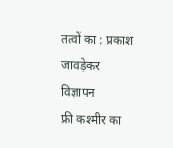तत्वों का : प्रकाश जावड़ेकर
विज्ञापन
फ्री कश्मीर का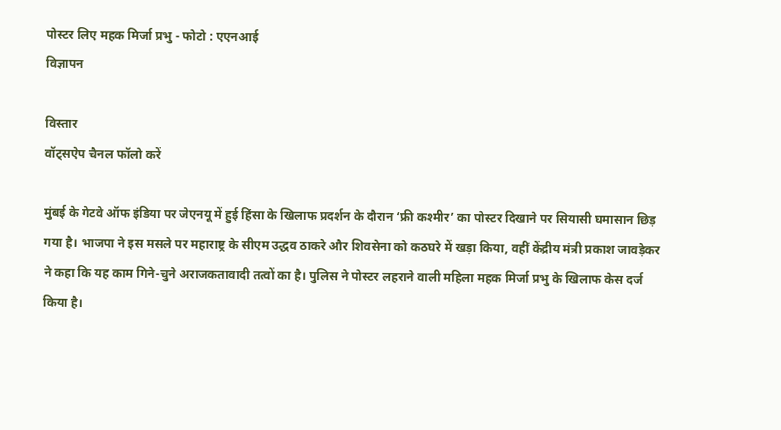पोस्टर लिए महक मिर्जा प्रभु - फोटो : एएनआई
विज्ञापन

विस्तार
वॉट्सऐप चैनल फॉलो करें

मुंबई के गेटवे ऑफ इंडिया पर जेएनयू में हुई हिंसा के खिलाफ प्रदर्शन के दौरान ‘फ्री कश्मीर’ का पोस्टर दिखाने पर सियासी घमासान छिड़ गया है। भाजपा ने इस मसले पर महाराष्ट्र के सीएम उद्धव ठाकरे और शिवसेना को कठघरे में खड़ा किया, वहीं केंद्रीय मंत्री प्रकाश जावड़ेकर ने कहा कि यह काम गिने-चुने अराजकतावादी तत्वों का है। पुलिस ने पोस्टर लहराने वाली महिला महक मिर्जा प्रभु के खिलाफ केस दर्ज किया है।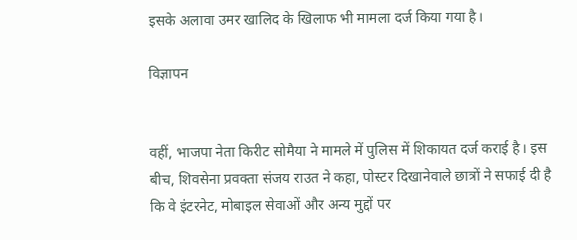इसके अलावा उमर खालिद के खिलाफ भी मामला दर्ज किया गया है।

विज्ञापन


वहीं, भाजपा नेता किरीट सोमैया ने मामले में पुलिस में शिकायत दर्ज कराई है। इस बीच, शिवसेना प्रवक्ता संजय राउत ने कहा, पोस्टर दिखानेवाले छात्रों ने सफाई दी है कि वे इंटरनेट, मोबाइल सेवाओं और अन्य मुद्दों पर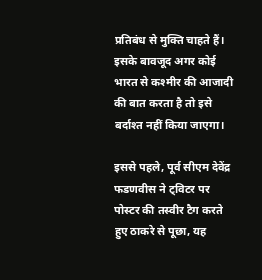प्रतिबंध से मुक्ति चाहते हैं। इसके बावजूद अगर कोई भारत से कश्मीर की आजादी की बात करता है तो इसे बर्दाश्त नहीं किया जाएगा।

इससे पहले, पूर्व सीएम देवेंद्र फडणवीस ने ट्विटर पर पोस्टर की तस्वीर टैग करते हुए ठाकरे से पूछा, यह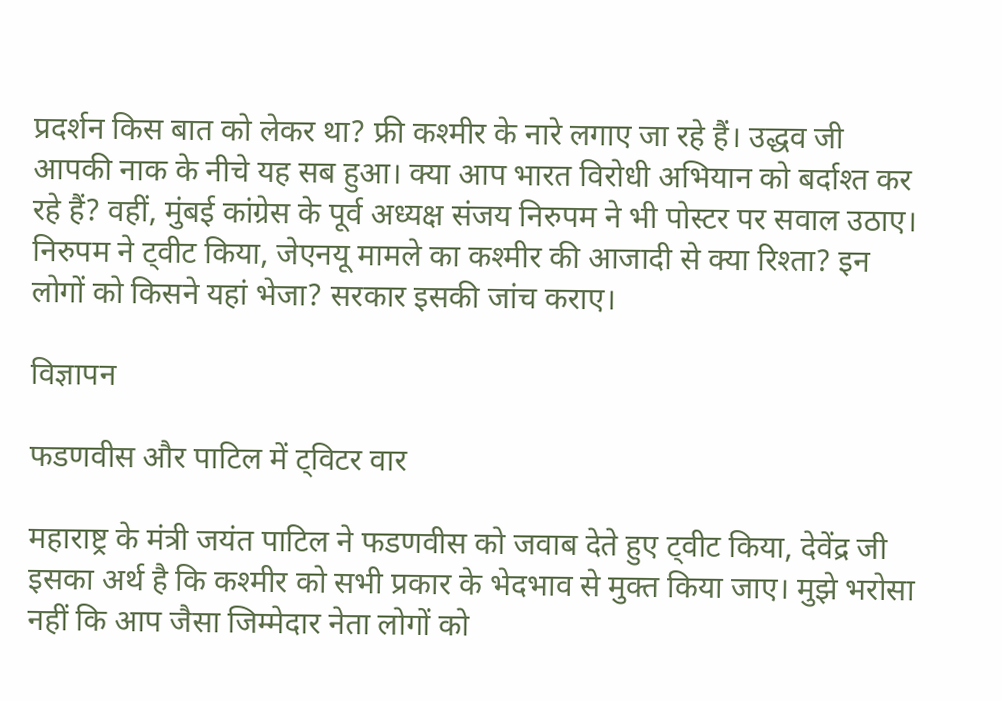प्रदर्शन किस बात को लेकर था? फ्री कश्मीर के नारे लगाए जा रहे हैं। उद्धव जी आपकी नाक के नीचे यह सब हुआ। क्या आप भारत विरोधी अभियान को बर्दाश्त कर रहे हैं? वहीं, मुंबई कांग्रेस के पूर्व अध्यक्ष संजय निरुपम ने भी पोस्टर पर सवाल उठाए। निरुपम ने ट्वीट किया, जेएनयू मामले का कश्मीर की आजादी से क्या रिश्ता? इन लोगों को किसने यहां भेजा? सरकार इसकी जांच कराए।

विज्ञापन

फडणवीस और पाटिल में ट्विटर वार

महाराष्ट्र के मंत्री जयंत पाटिल ने फडणवीस को जवाब देते हुए ट्वीट किया, देवेंद्र जी इसका अर्थ है कि कश्मीर को सभी प्रकार के भेदभाव से मुक्त किया जाए। मुझे भरोसा नहीं कि आप जैसा जिम्मेदार नेता लोगों को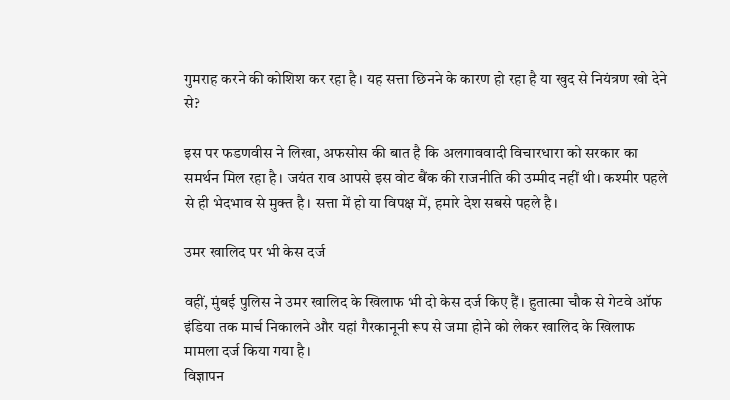गुमराह करने की कोशिश कर रहा है। यह सत्ता छिनने के कारण हो रहा है या खुद से नियंत्रण खो देने से?

इस पर फडणवीस ने लिखा, अफसोस की बात है कि अलगाववादी विचारधारा को सरकार का समर्थन मिल रहा है। जयंत राव आपसे इस वोट बैंक की राजनीति की उम्मीद नहीं थी। कश्मीर पहले से ही भेदभाव से मुक्त है। सत्ता में हो या विपक्ष में, हमारे देश सबसे पहले है।

उमर खालिद पर भी केस दर्ज

वहीं, मुंबई पुलिस ने उमर खालिद के खिलाफ भी दो केस दर्ज किए हैं। हुतात्मा चौक से गेटवे ऑफ इंडिया तक मार्च निकालने और यहां गैरकानूनी रूप से जमा होने को लेकर खालिद के खिलाफ मामला दर्ज किया गया है।
विज्ञापन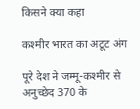किसने क्या कहा

कश्मीर भारत का अटूट अंग

पूरे देश ने जम्मू-कश्मीर से अनुच्छेद 370 के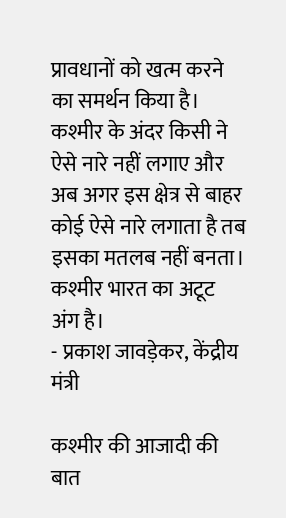प्रावधानों को खत्म करने का समर्थन किया है। कश्मीर के अंदर किसी ने ऐसे नारे नहीं लगाए और अब अगर इस क्षेत्र से बाहर कोई ऐसे नारे लगाता है तब इसका मतलब नहीं बनता। कश्मीर भारत का अटूट अंग है।
- प्रकाश जावड़ेकर, केंद्रीय मंत्री

कश्मीर की आजादी की बात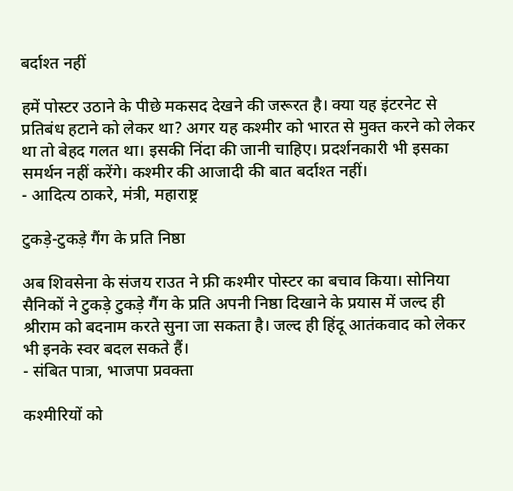बर्दाश्त नहीं

हमें पोस्टर उठाने के पीछे मकसद देखने की जरूरत है। क्या यह इंटरनेट से प्रतिबंध हटाने को लेकर था? अगर यह कश्मीर को भारत से मुक्त करने को लेकर था तो बेहद गलत था। इसकी निंदा की जानी चाहिए। प्रदर्शनकारी भी इसका समर्थन नहीं करेंगे। कश्मीर की आजादी की बात बर्दाश्त नहीं।
- आदित्य ठाकरे, मंत्री, महाराष्ट्र

टुकड़े-टुकड़े गैंग के प्रति निष्ठा

अब शिवसेना के संजय राउत ने फ्री कश्मीर पोस्टर का बचाव किया। सोनिया सैनिकों ने टुकड़े टुकड़े गैंग के प्रति अपनी निष्ठा दिखाने के प्रयास में जल्द ही श्रीराम को बदनाम करते सुना जा सकता है। जल्द ही हिंदू आतंकवाद को लेकर भी इनके स्वर बदल सकते हैं।
- संबित पात्रा, भाजपा प्रवक्ता

कश्मीरियों को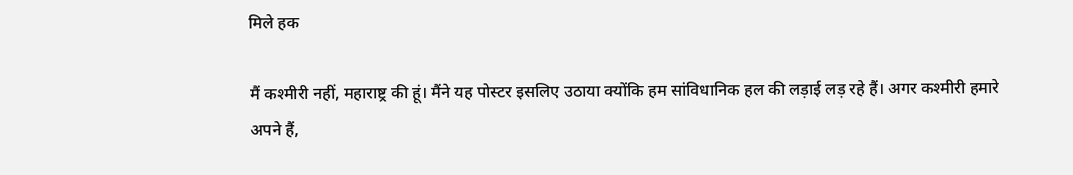मिले हक

मैं कश्मीरी नहीं, महाराष्ट्र की हूं। मैंने यह पोस्टर इसलिए उठाया क्योंकि हम सांविधानिक हल की लड़ाई लड़ रहे हैं। अगर कश्मीरी हमारे अपने हैं,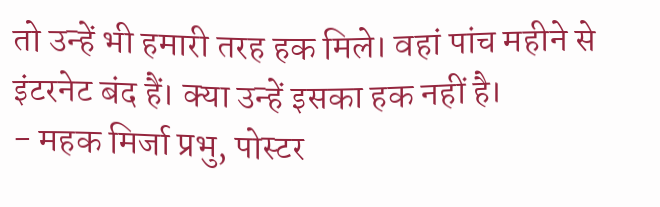तो उन्हें भी हमारी तरह हक मिले। वहां पांच महीने से इंटरनेट बंद हैं। क्या उन्हें इसका हक नहीं है।
- महक मिर्जा प्रभु, पोस्टर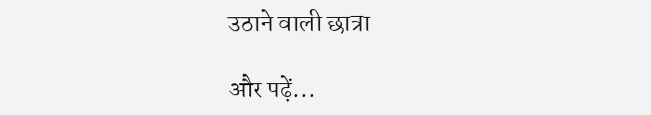उठाने वाली छात्रा

और पढ़ें...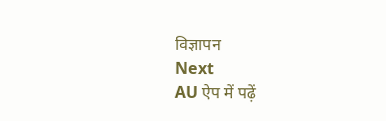विज्ञापन
Next
AU ऐप में पढ़ें